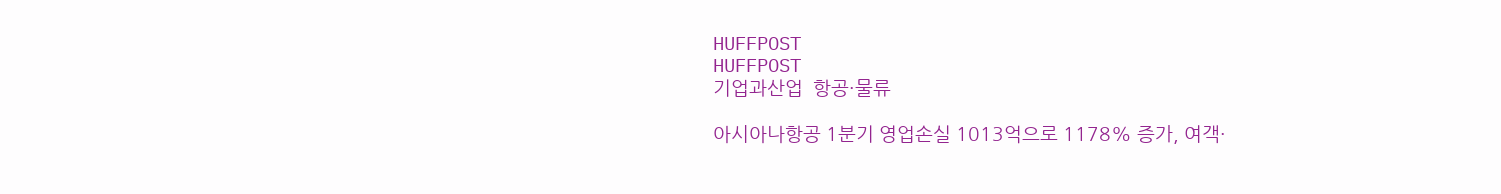HUFFPOST
HUFFPOST
기업과산업  항공·물류

아시아나항공 1분기 영업손실 1013억으로 1178% 증가, 여객·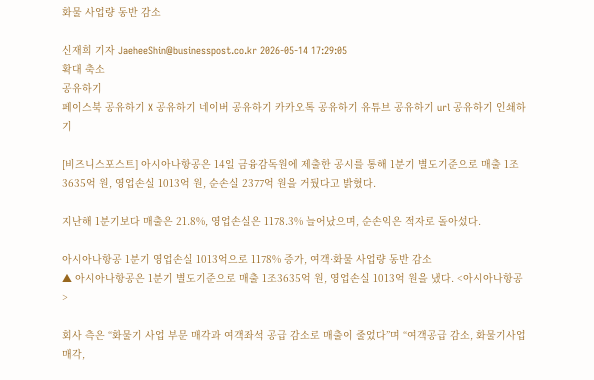화물 사업량 동반 감소

신재희 기자 JaeheeShin@businesspost.co.kr 2026-05-14 17:29:05
확대 축소
공유하기
페이스북 공유하기 X 공유하기 네이버 공유하기 카카오톡 공유하기 유튜브 공유하기 url 공유하기 인쇄하기

[비즈니스포스트] 아시아나항공은 14일 금융감독원에 제출한 공시를 통해 1분기 별도기준으로 매출 1조3635억 원, 영업손실 1013억 원, 순손실 2377억 원을 거뒀다고 밝혔다.

지난해 1분기보다 매출은 21.8%, 영업손실은 1178.3% 늘어났으며, 순손익은 적자로 돌아섰다.

아시아나항공 1분기 영업손실 1013억으로 1178% 증가, 여객·화물 사업량 동반 감소
▲ 아시아나항공은 1분기 별도기준으로 매출 1조3635억 원, 영업손실 1013억 원을 냈다. <아시아나항공>

회사 측은 “화물기 사업 부문 매각과 여객좌석 공급 감소로 매출이 줄었다”며 “여객공급 감소, 화물기사업 매각,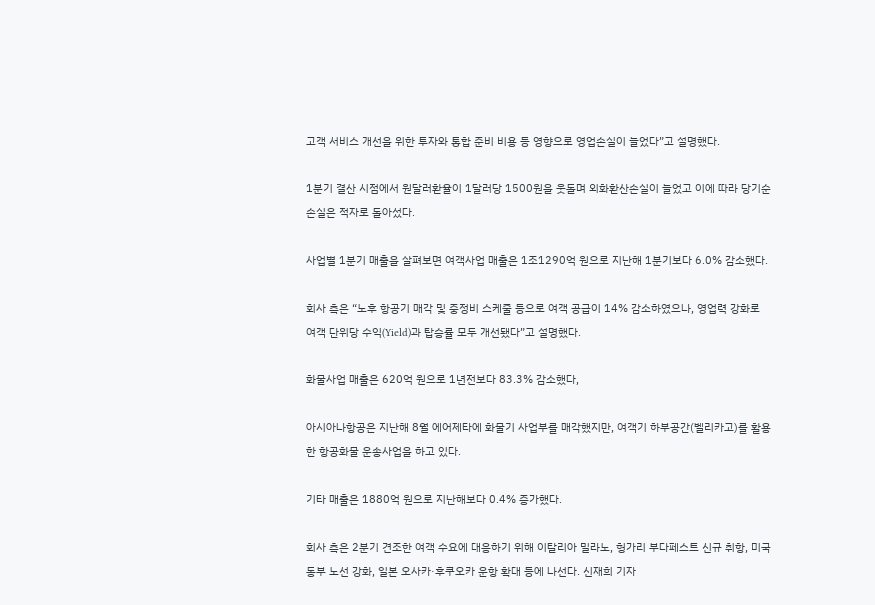고객 서비스 개선을 위한 투자와 통합 준비 비용 등 영향으로 영업손실이 늘었다”고 설명했다.

1분기 결산 시점에서 원달러환율이 1달러당 1500원을 웃돌며 외화환산손실이 늘었고 이에 따라 당기순손실은 적자로 돌아섰다.

사업별 1분기 매출을 살펴보면 여객사업 매출은 1조1290억 원으로 지난해 1분기보다 6.0% 감소했다.

회사 측은 “노후 항공기 매각 및 중정비 스케줄 등으로 여객 공급이 14% 감소하였으나, 영업력 강화로 여객 단위당 수익(Yield)과 탑승률 모두 개선됐다”고 설명했다.

화물사업 매출은 620억 원으로 1년전보다 83.3% 감소했다,

아시아나항공은 지난해 8월 에어제타에 화물기 사업부를 매각했지만, 여객기 하부공간(벨리카고)를 활용한 항공화물 운송사업을 하고 있다.

기타 매출은 1880억 원으로 지난해보다 0.4% 증가했다.

회사 측은 2분기 견조한 여객 수요에 대응하기 위해 이탈리아 밀라노, 헝가리 부다페스트 신규 취항, 미국 동부 노선 강화, 일본 오사카·후쿠오카 운항 확대 등에 나선다. 신재희 기자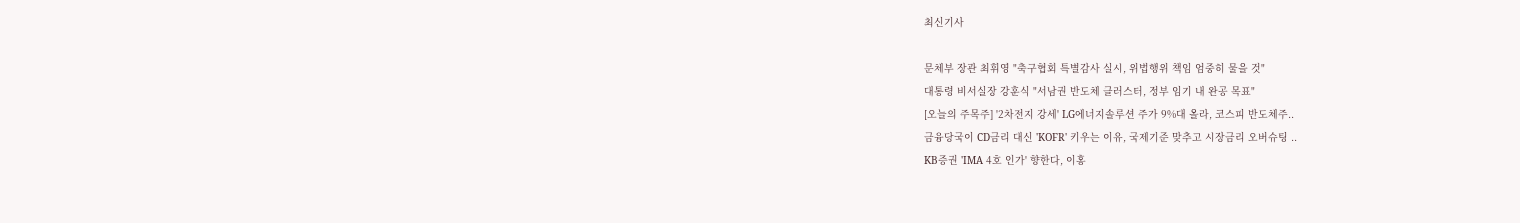최신기사

문체부 장관 최휘영 "축구협회 특별감사 실시, 위법행위 책임 엄중히 물을 것"
대통령 비서실장 강훈식 "서남권 반도체 클러스터, 정부 임기 내 완공 목표"
[오늘의 주목주] '2차전지 강세' LG에너지솔루션 주가 9%대 올라, 코스피 반도체주..
금융당국이 CD금리 대신 'KOFR' 키우는 이유, 국제기준 맞추고 시장금리 오버슈팅 ..
KB증권 'IMA 4호 인가' 향한다, 이홍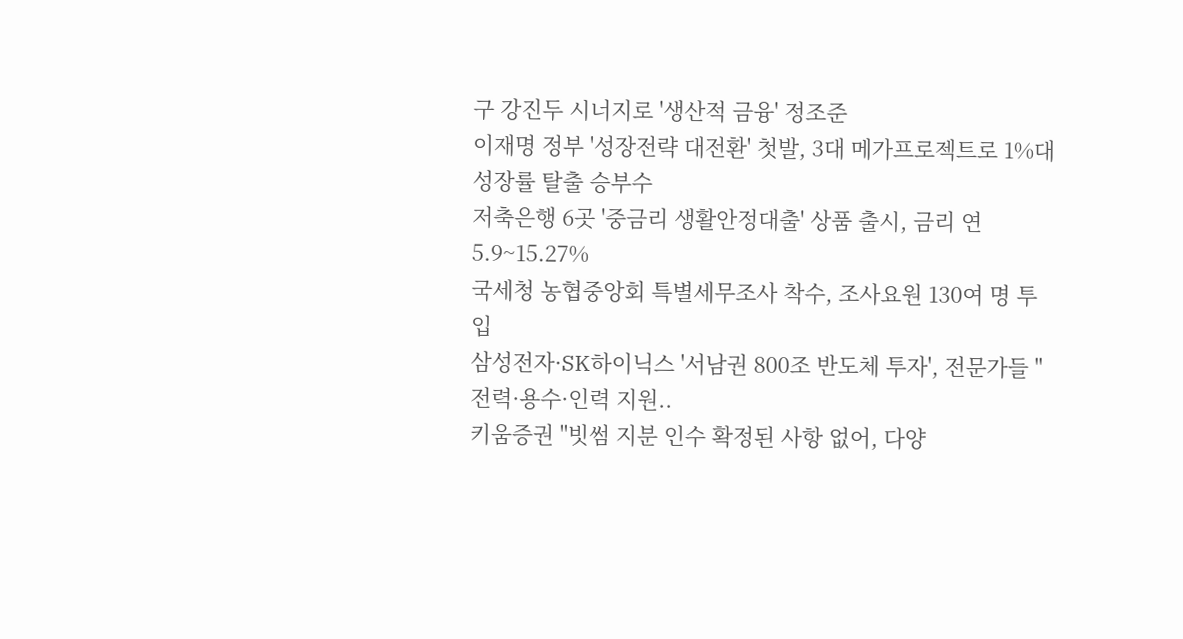구 강진두 시너지로 '생산적 금융' 정조준
이재명 정부 '성장전략 대전환' 첫발, 3대 메가프로젝트로 1%대 성장률 탈출 승부수
저축은행 6곳 '중금리 생활안정대출' 상품 출시, 금리 연 5.9~15.27%
국세청 농협중앙회 특별세무조사 착수, 조사요원 130여 명 투입
삼성전자·SK하이닉스 '서남권 800조 반도체 투자', 전문가들 "전력·용수·인력 지원..
키움증권 "빗썸 지분 인수 확정된 사항 없어, 다양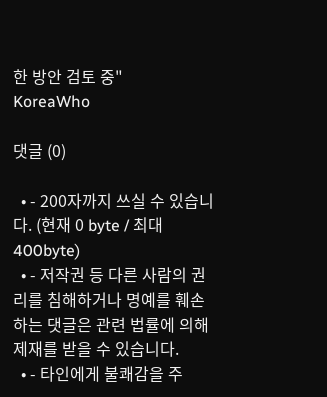한 방안 검토 중"
KoreaWho

댓글 (0)

  • - 200자까지 쓰실 수 있습니다. (현재 0 byte / 최대 400byte)
  • - 저작권 등 다른 사람의 권리를 침해하거나 명예를 훼손하는 댓글은 관련 법률에 의해 제재를 받을 수 있습니다.
  • - 타인에게 불쾌감을 주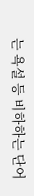는 욕설 등 비하하는 단어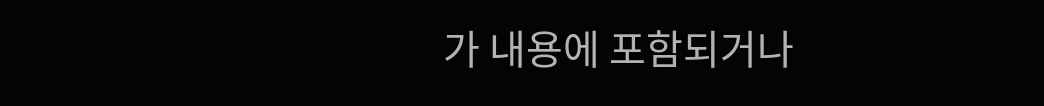가 내용에 포함되거나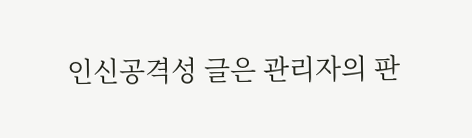인신공격성 글은 관리자의 판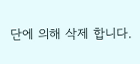단에 의해 삭제 합니다.